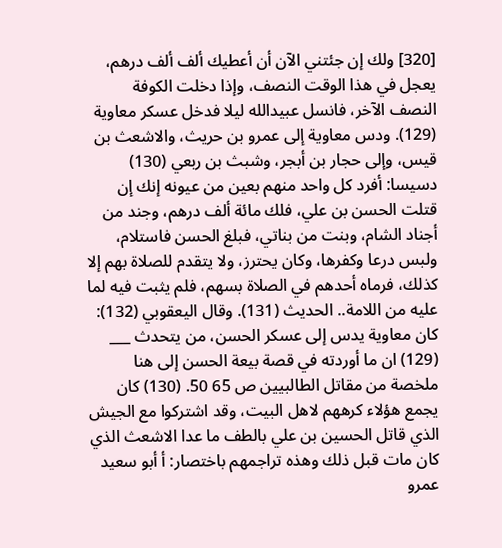[320] ولك إن جئتني الآن أن أعطيك ألف ألف درهم، يعجل في هذا الوقت النصف، وإذا دخلت الكوفة النصف الآخر، فانسل عبيدالله ليلا فدخل عسكر معاوية (129). ودس معاوية إلى عمرو بن حريث، والاشعث بن قيس، وإلى حجار بن أبجر، وشبث بن ربعي (130) دسيسا: أفرد كل واحد منهم بعين من عيونه إنك إن قتلت الحسن بن علي، فلك مائة ألف درهم، وجند من أجناد الشام، وبنت من بناتي، فبلغ الحسن فاستلام، ولبس درعا وكفرها، وكان يحترز، ولا يتقدم للصلاة بهم إلا كذلك، فرماه أحدهم في الصلاة بسهم، فلم يثبت فيه لما عليه من اللامة.. الحديث (131). وقال اليعقوبي (132): كان معاوية يدس إلى عسكر الحسن، من يتحدث ___ (129) ان ما أوردته في قصة بيعة الحسن إلى هنا ملخصة من مقاتل الطالبيين ص 65 50. (130) كان يجمع هؤلاء كرههم لاهل البيت، وقد اشتركوا مع الجيش الذي قاتل الحسين بن علي بالطف ما عدا الاشعث الذي كان مات قبل ذلك وهذه تراجمهم باختصار: أ أبو سعيد عمرو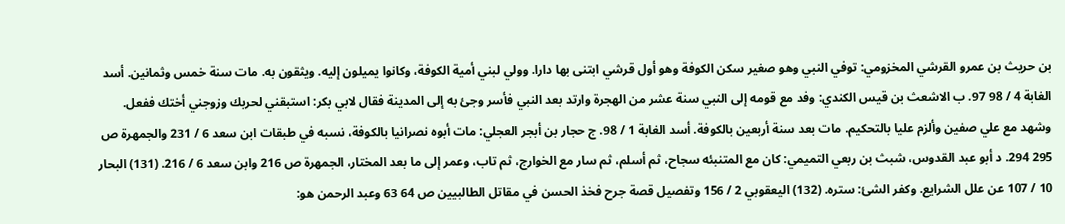بن حريث بن عمرو القرشي المخزومي: توفي النبي وهو صغير سكن الكوفة وهو أول قرشي ابتنى بها دارا. وولي لبني أمية الكوفة، وكانوا يميلون إليه. ويثقون به. مات سنة خمس وثمانين. أسد الغابة 4 / 98 97. ب الاشعث بن قيس الكندي: وفد مع قومه إلى النبي سنة عشر من الهجرة وارتد بعد النبي فأسر وجئ به إلى المدينة فقال لابي بكر: استبقني لحربك وزوجني أختك ففعل. وشهد مع علي صفين وألزم عليا بالتحكيم. مات بعد سنة أربعين بالكوفة. أسد الغابة 1 / 98. ج حجار بن أبجر العجلي: مات أبوه نصرانيا بالكوفة، نسبه في طبقات ابن سعد 6 / 231 والجمهرة ص 295 294. د أبو عبد القدوس، شبث بن ربعي التميمي: كان مع المتنبئه سجاح، ثم أسلم، ثم سار مع الخوارج، ثم تاب، وعمر إلى ما بعد المختار، الجمهرة ص 216 وابن سعد 6 / 216. (131) البحار 10 / 107 عن علل الشرايع. وكفر الشئ: ستره. (132) اليعقوبي 2 / 156 وتفصيل قصة جرح فخذ الحسن في مقاتل الطالبيين ص 64 63 وعبد الرحمن هو: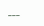___